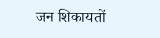जन शिकायतों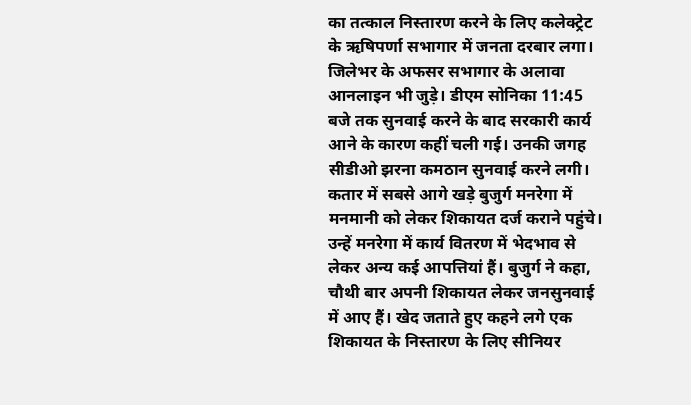का तत्काल निस्तारण करने के लिए कलेक्ट्रेट के ऋषिपर्णा सभागार में जनता दरबार लगा। जिलेभर के अफसर सभागार के अलावा आनलाइन भी जुड़े। डीएम सोनिका 11:45 बजे तक सुनवाई करने के बाद सरकारी कार्य आने के कारण कहीं चली गई। उनकी जगह सीडीओ झरना कमठान सुनवाई करने लगी। कतार में सबसे आगे खड़े बुजुर्ग मनरेगा में मनमानी को लेकर शिकायत दर्ज कराने पहुंचे। उन्हें मनरेगा में कार्य वितरण में भेदभाव से लेकर अन्य कई आपत्तियां हैं। बुजुर्ग ने कहा, चौथी बार अपनी शिकायत लेकर जनसुनवाई में आए हैं। खेद जताते हुए कहने लगे एक शिकायत के निस्तारण के लिए सीनियर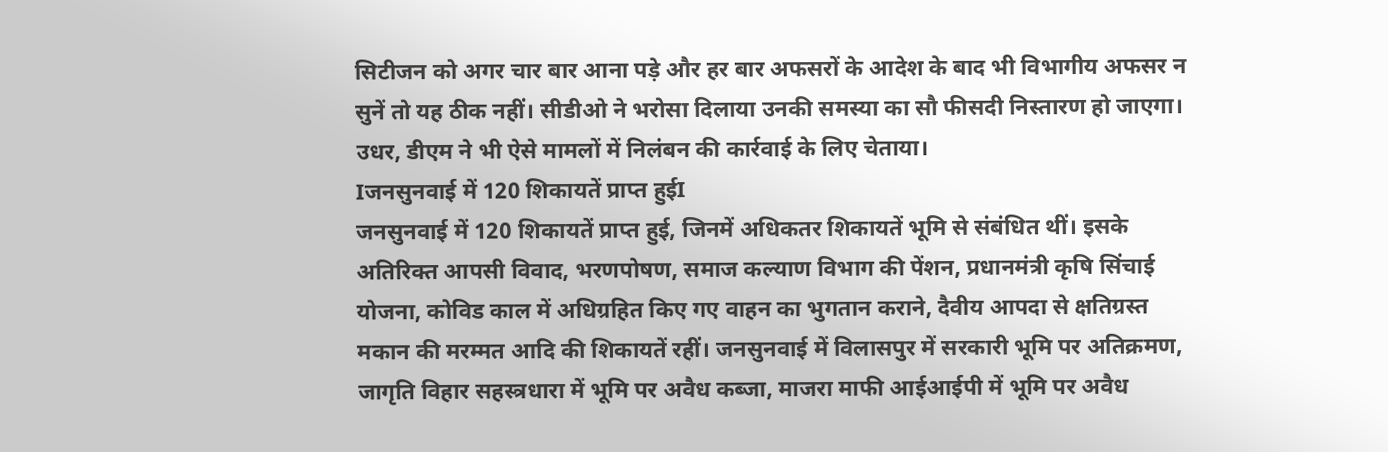सिटीजन को अगर चार बार आना पड़े और हर बार अफसरों के आदेश के बाद भी विभागीय अफसर न सुनें तो यह ठीक नहीं। सीडीओ ने भरोसा दिलाया उनकी समस्या का सौ फीसदी निस्तारण हो जाएगा। उधर, डीएम ने भी ऐसे मामलों में निलंबन की कार्रवाई के लिए चेताया।
Iजनसुनवाई में 120 शिकायतें प्राप्त हुईI
जनसुनवाई में 120 शिकायतें प्राप्त हुई, जिनमें अधिकतर शिकायतें भूमि से संबंधित थीं। इसके अतिरिक्त आपसी विवाद, भरणपोषण, समाज कल्याण विभाग की पेंशन, प्रधानमंत्री कृषि सिंचाई योजना, कोविड काल में अधिग्रहित किए गए वाहन का भुगतान कराने, दैवीय आपदा से क्षतिग्रस्त मकान की मरम्मत आदि की शिकायतें रहीं। जनसुनवाई में विलासपुर में सरकारी भूमि पर अतिक्रमण, जागृति विहार सहस्त्रधारा में भूमि पर अवैध कब्जा, माजरा माफी आईआईपी में भूमि पर अवैध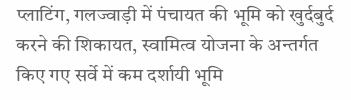प्लाटिंग, गलज्वाड़ी में पंचायत की भूमि को खुर्दबुर्द करने की शिकायत, स्वामित्व योजना के अन्तर्गत किए गए सर्वे में कम दर्शायी भूमि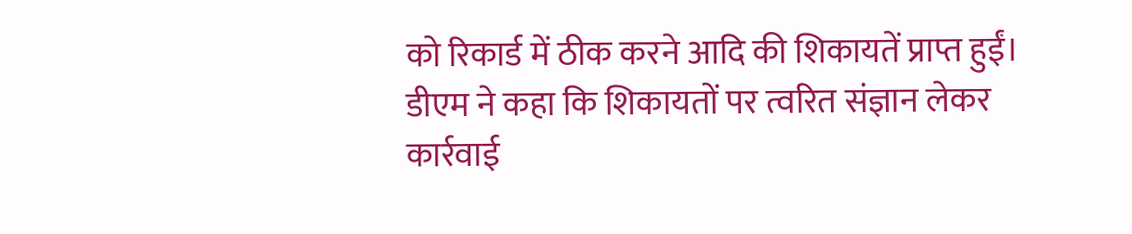को रिकार्ड में ठीक करने आदि की शिकायतें प्राप्त हुईं। डीएम ने कहा कि शिकायतों पर त्वरित संज्ञान लेकर कार्रवाई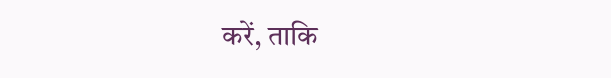करें, ताकि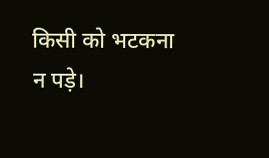किसी को भटकना न पड़े।